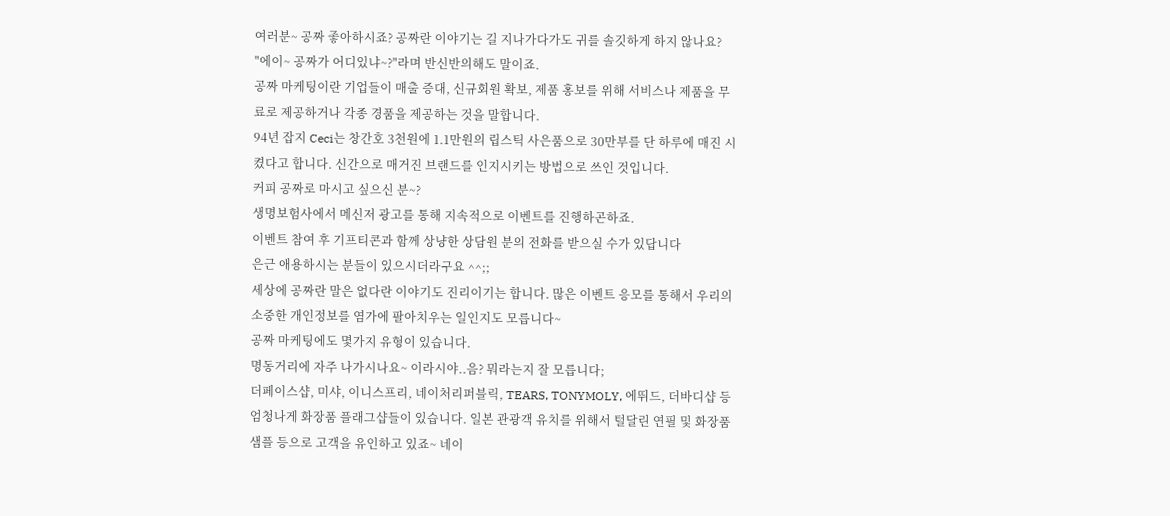여러분~ 공짜 좋아하시죠? 공짜란 이야기는 길 지나가다가도 귀를 솔깃하게 하지 않나요?
"에이~ 공짜가 어디있냐~?"라며 반신반의해도 말이죠.
공짜 마케팅이란 기업들이 매출 증대, 신규회원 확보, 제품 홍보를 위해 서비스나 제품을 무료로 제공하거나 각종 경품을 제공하는 것을 말합니다.
94년 잡지 Ceci는 창간호 3천원에 1.1만원의 립스틱 사은품으로 30만부를 단 하루에 매진 시켰다고 합니다. 신간으로 매거진 브랜드를 인지시키는 방법으로 쓰인 것입니다.
커피 공짜로 마시고 싶으신 분~?
생명보험사에서 메신저 광고를 통해 지속적으로 이벤트를 진행하곤하죠.
이벤트 참여 후 기프티콘과 함께 상냥한 상담원 분의 전화를 받으실 수가 있답니다
은근 애용하시는 분들이 있으시더라구요 ^^;;
세상에 공짜란 말은 없다란 이야기도 진리이기는 합니다. 많은 이벤트 응모를 통해서 우리의 소중한 개인정보를 염가에 팔아치우는 일인지도 모릅니다~
공짜 마케팅에도 몇가지 유형이 있습니다.
명동거리에 자주 나가시나요~ 이라시야..음? 뭐라는지 잘 모릅니다;
더페이스샵, 미샤, 이니스프리, 네이처리퍼블릭, TEARS, TONYMOLY, 에뛰드, 더바디샵 등 엄청나게 화장품 플래그샵들이 있습니다. 일본 관광객 유치를 위해서 털달린 연필 및 화장품 샘플 등으로 고객을 유인하고 있죠~ 네이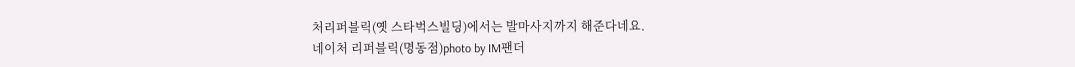처리퍼블릭(옛 스타벅스빌딩)에서는 발마사지까지 해준다네요.
네이처 리퍼블릭(명동점)photo by IM팬더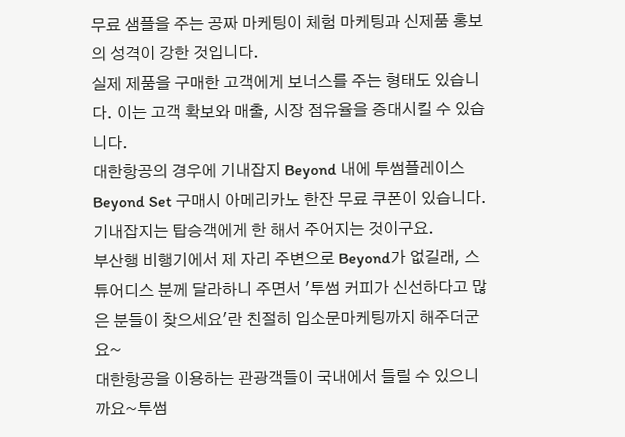무료 샘플을 주는 공짜 마케팅이 체험 마케팅과 신제품 홍보의 성격이 강한 것입니다.
실제 제품을 구매한 고객에게 보너스를 주는 형태도 있습니다. 이는 고객 확보와 매출, 시장 점유율을 증대시킬 수 있습니다.
대한항공의 경우에 기내잡지 Beyond 내에 투썸플레이스 Beyond Set 구매시 아메리카노 한잔 무료 쿠폰이 있습니다. 기내잡지는 탑승객에게 한 해서 주어지는 것이구요.
부산행 비행기에서 제 자리 주변으로 Beyond가 없길래, 스튜어디스 분께 달라하니 주면서 '투썸 커피가 신선하다고 많은 분들이 찾으세요'란 친절히 입소문마케팅까지 해주더군요~
대한항공을 이용하는 관광객들이 국내에서 들릴 수 있으니까요~투썸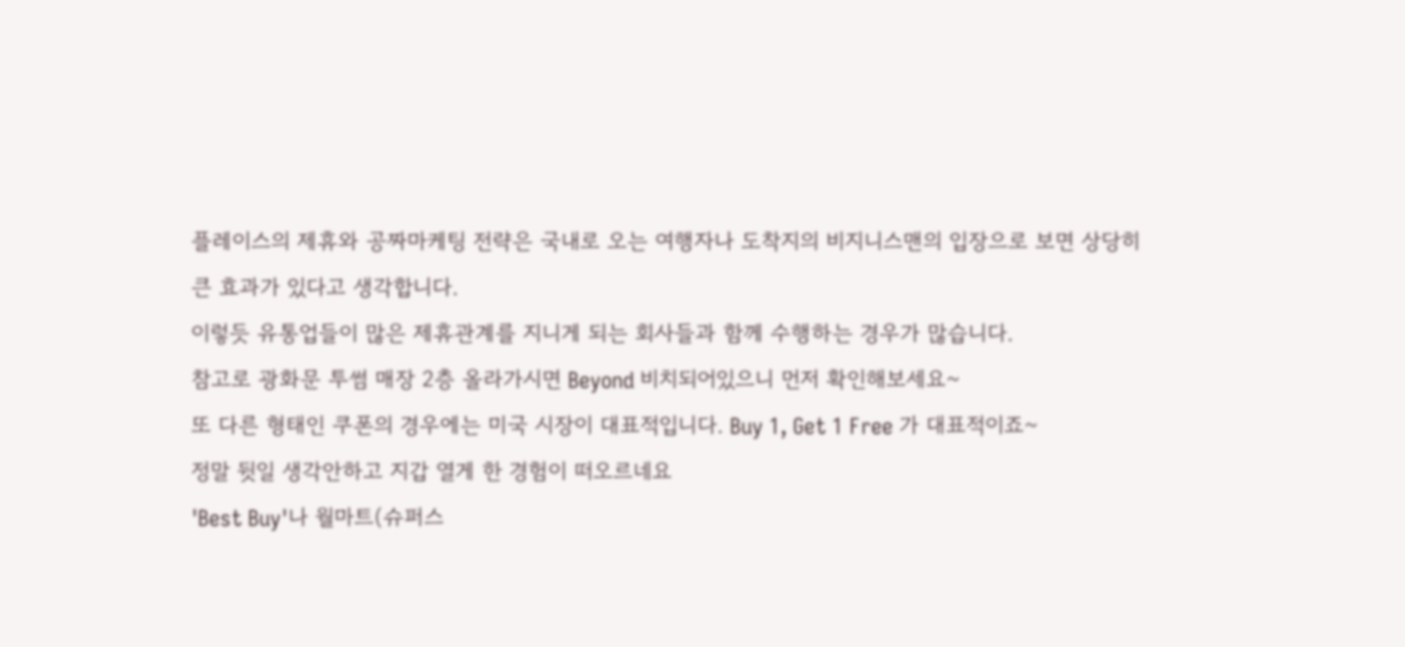플레이스의 제휴와 공짜마케팅 전략은 국내로 오는 여행자나 도착지의 비지니스맨의 입장으로 보면 상당히 큰 효과가 있다고 생각합니다.
이렇듯 유통업들이 많은 제휴관계를 지니게 되는 회사들과 함께 수행하는 경우가 많습니다.
참고로 광화문 투썸 매장 2층 올라가시면 Beyond 비치되어있으니 먼저 확인해보세요~
또 다른 형태인 쿠폰의 경우에는 미국 시장이 대표적입니다. Buy 1, Get 1 Free 가 대표적이죠~
정말 뒷일 생각안하고 지갑 열게 한 경험이 떠오르네요
'Best Buy'나 월마트(슈퍼스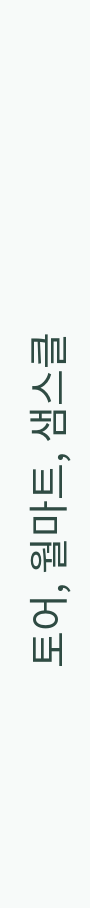토어, 월마트, 샘스클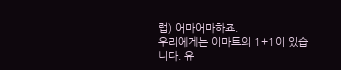럽) 어마어마하죠.
우리에게는 이마트의 1+1이 있습니다. 유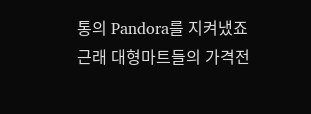통의 Pandora를 지켜냈죠
근래 대형마트들의 가격전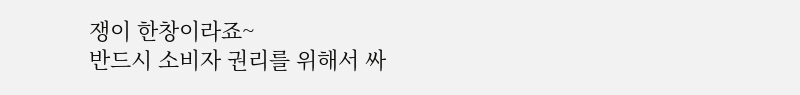쟁이 한창이라죠~
반드시 소비자 권리를 위해서 싸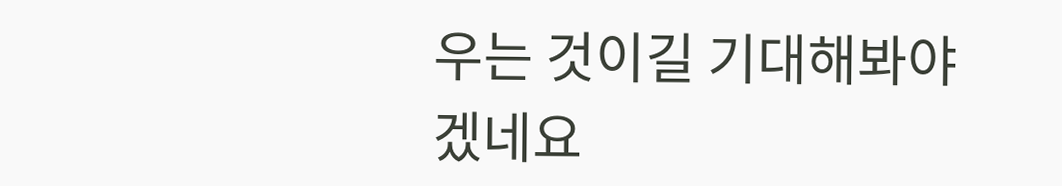우는 것이길 기대해봐야겠네요